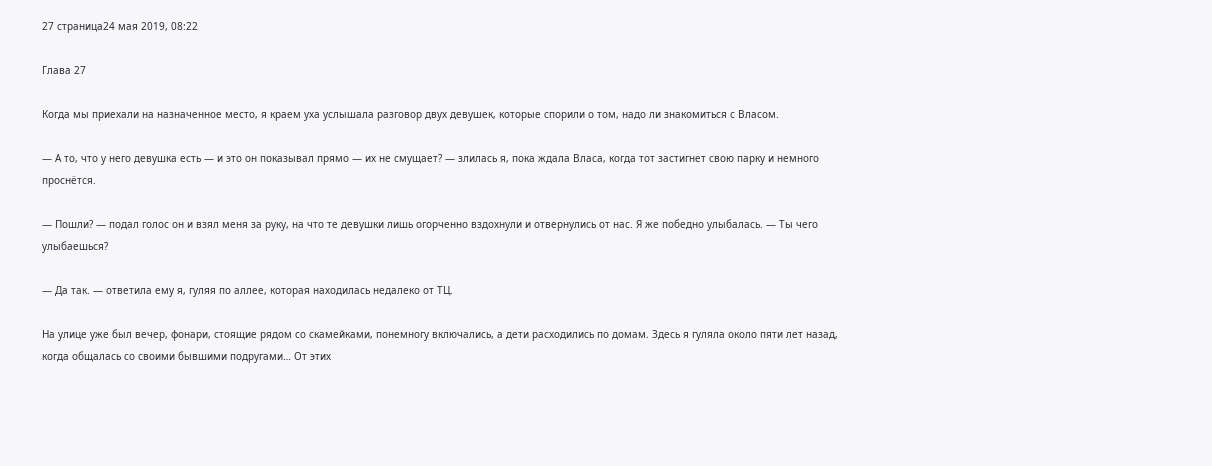27 страница24 мая 2019, 08:22

Глава 27

Когда мы приехали на назначенное место, я краем уха услышала разговор двух девушек, которые спорили о том, надо ли знакомиться с Власом.

— А то, что у него девушка есть — и это он показывал прямо — их не смущает? — злилась я, пока ждала Власа, когда тот застигнет свою парку и немного проснётся.

— Пошли? — подал голос он и взял меня за руку, на что те девушки лишь огорченно вздохнули и отвернулись от нас. Я же победно улыбалась. — Ты чего улыбаешься?

— Да так. — ответила ему я, гуляя по аллее, которая находилась недалеко от ТЦ.

На улице уже был вечер, фонари, стоящие рядом со скамейками, понемногу включались, а дети расходились по домам. Здесь я гуляла около пяти лет назад, когда общалась со своими бывшими подругами… От этих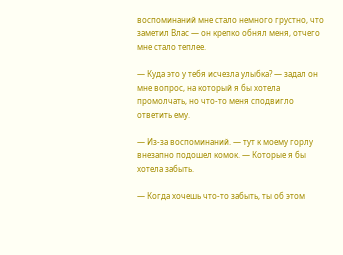воспоминаний мне стало немного грустно, что заметил Влас — он крепко обнял меня, отчего мне стало теплее.

— Куда это у тебя исчезла улыбка? — задал он мне вопрос, на который я бы хотела промолчать, но что-то меня сподвигло ответить ему.

— Из-за воспоминаний. — тут к моему горлу внезапно подошел комок. — Которые я бы хотела забыть.

— Когда хочешь что-то забыть, ты об этом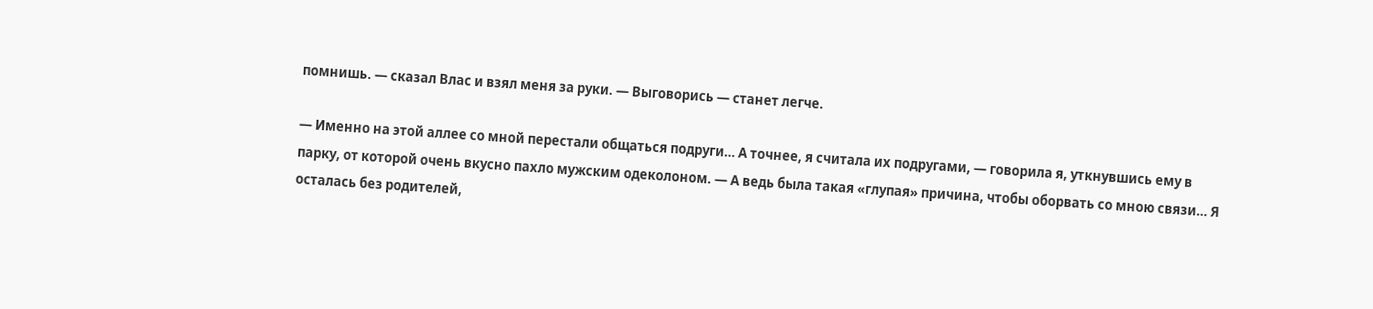помнишь. — сказал Влас и взял меня за руки. — Выговорись — станет легче.

— Именно на этой аллее со мной перестали общаться подруги… А точнее, я считала их подругами, — говорила я, уткнувшись ему в парку, от которой очень вкусно пахло мужским одеколоном. — А ведь была такая «глупая» причина, чтобы оборвать со мною связи… Я осталась без родителей,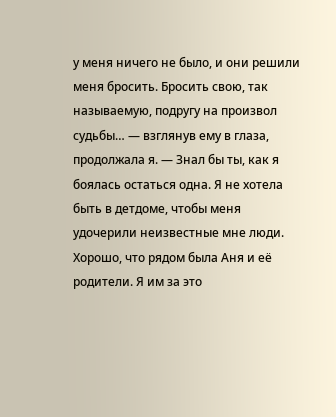у меня ничего не было, и они решили меня бросить. Бросить свою, так называемую, подругу на произвол судьбы… — взглянув ему в глаза, продолжала я. — Знал бы ты, как я боялась остаться одна. Я не хотела быть в детдоме, чтобы меня удочерили неизвестные мне люди. Хорошо, что рядом была Аня и её родители. Я им за это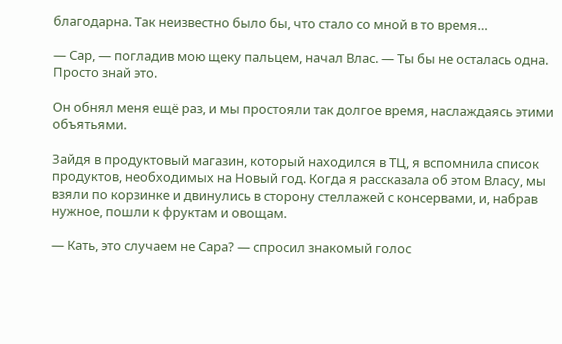благодарна. Так неизвестно было бы, что стало со мной в то время…

— Сар, — погладив мою щеку пальцем, начал Влас. — Ты бы не осталась одна. Просто знай это.

Он обнял меня ещё раз, и мы простояли так долгое время, наслаждаясь этими объятьями.

Зайдя в продуктовый магазин, который находился в ТЦ, я вспомнила список продуктов, необходимых на Новый год. Когда я рассказала об этом Власу, мы взяли по корзинке и двинулись в сторону стеллажей с консервами, и, набрав нужное, пошли к фруктам и овощам.

— Кать, это случаем не Сара? — спросил знакомый голос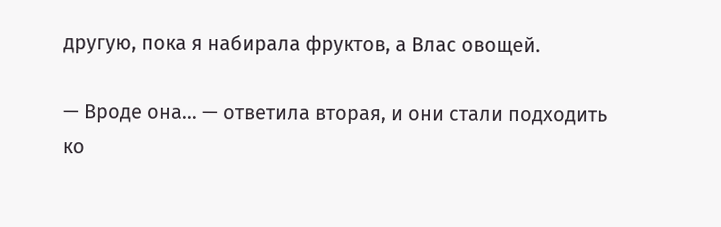другую, пока я набирала фруктов, а Влас овощей.

— Вроде она… — ответила вторая, и они стали подходить ко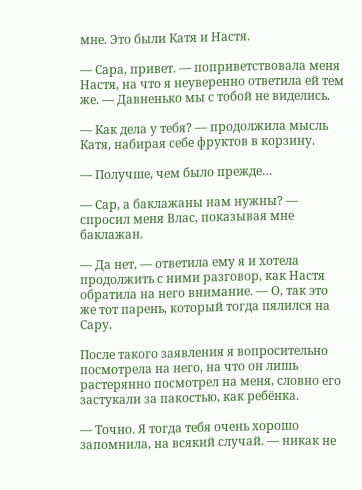мне. Это были Катя и Настя.

— Сара, привет. — поприветствовала меня Настя, на что я неуверенно ответила ей тем же. — Давненько мы с тобой не виделись.

— Как дела у тебя? — продолжила мысль Катя, набирая себе фруктов в корзину.

— Получше, чем было прежде…

— Сар, а баклажаны нам нужны? — спросил меня Влас, показывая мне баклажан.

— Да нет, — ответила ему я и хотела продолжить с ними разговор, как Настя обратила на него внимание. — О, так это же тот парень, который тогда пялился на Сару.

После такого заявления я вопросительно посмотрела на него, на что он лишь растерянно посмотрел на меня, словно его застукали за пакостью, как ребёнка.

— Точно. Я тогда тебя очень хорошо запомнила, на всякий случай. — никак не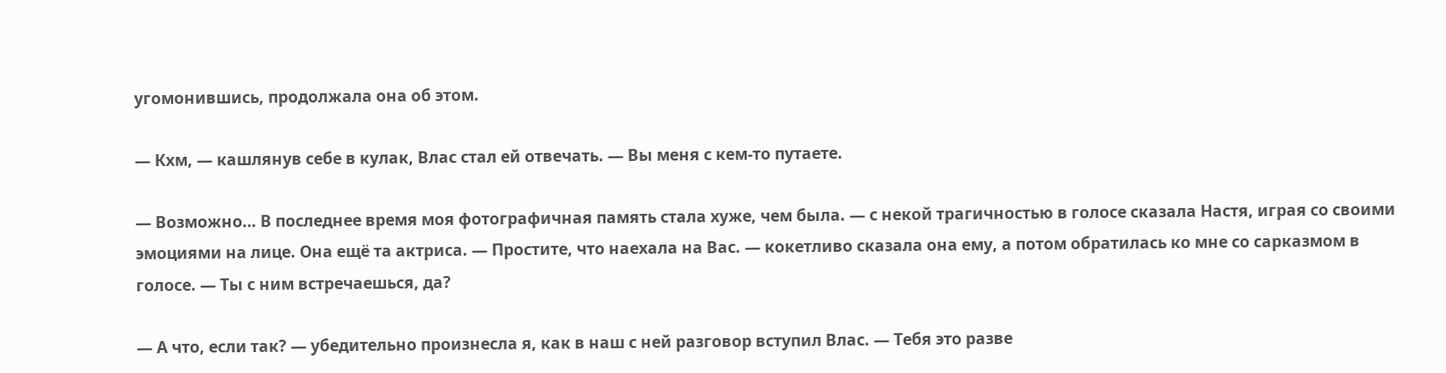угомонившись, продолжала она об этом.

— Кхм, — кашлянув себе в кулак, Влас стал ей отвечать. — Вы меня с кем-то путаете.

— Возможно… В последнее время моя фотографичная память стала хуже, чем была. — с некой трагичностью в голосе сказала Настя, играя со своими эмоциями на лице. Она ещё та актриса. — Простите, что наехала на Вас. — кокетливо сказала она ему, а потом обратилась ко мне со сарказмом в голосе. — Ты с ним встречаешься, да?

— А что, если так? — убедительно произнесла я, как в наш с ней разговор вступил Влас. — Тебя это разве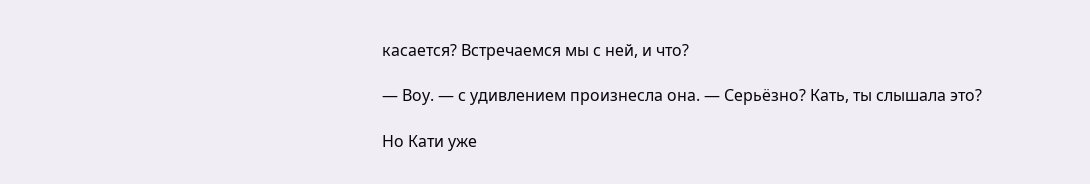касается? Встречаемся мы с ней, и что?

— Воу. — с удивлением произнесла она. — Серьёзно? Кать, ты слышала это?

Но Кати уже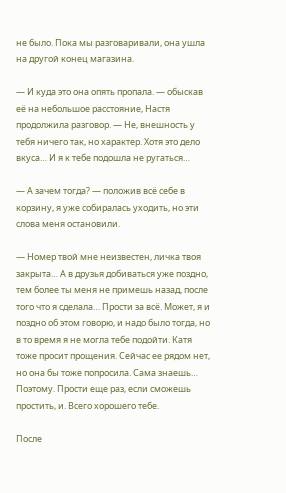не было. Пока мы разговаривали, она ушла на другой конец магазина.

— И куда это она опять пропала. — обыскав её на небольшое расстояние, Настя продолжила разговор. — Не, внешность у тебя ничего так, но характер. Хотя это дело вкуса… И я к тебе подошла не ругаться…

— А зачем тогда? — положив всё себе в корзину, я уже собиралась уходить, но эти слова меня остановили.

— Номер твой мне неизвестен, личка твоя закрыта… А в друзья добиваться уже поздно, тем более ты меня не примешь назад, после того что я сделала… Прости за всё. Может, я и поздно об этом говорю, и надо было тогда, но в то время я не могла тебе подойти. Катя тоже просит прощения. Сейчас ее рядом нет, но она бы тоже попросила. Сама знаешь… Поэтому. Прости еще раз, если сможешь простить, и. Всего хорошего тебе.

После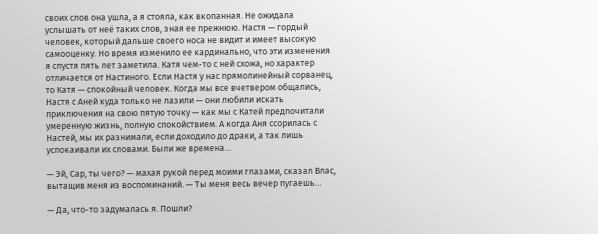своих слов она ушла, а я стояла, как вкопанная. Не ожидала услышать от неё таких слов, зная ее прежнюю. Настя — гордый человек, который дальше своего носа не видит и имеет высокую самооценку. Но время изменило ее кардинально, что эти изменения я спустя пять лет заметила. Катя чем-то с ней схожа, но характер отличается от Настиного. Если Настя у нас прямолинейный сорванец, то Катя — спокойный человек. Когда мы все вчетвером общались, Настя с Аней куда только не лазили — они любили искать приключения на свою пятую точку — как мы с Катей предпочитали умеренную жизнь, полную спокойствием. А когда Аня ссорилась с Настей, мы их разнимали, если доходило до драки, а так лишь успокаивали их словами. Были же времена…

— Эй, Сар, ты чего? — махая рукой перед моими глазами, сказал Влас, вытащив меня из воспоминаний. — Ты меня весь вечер пугаешь…

— Да, что-то задумалась я. Пошли?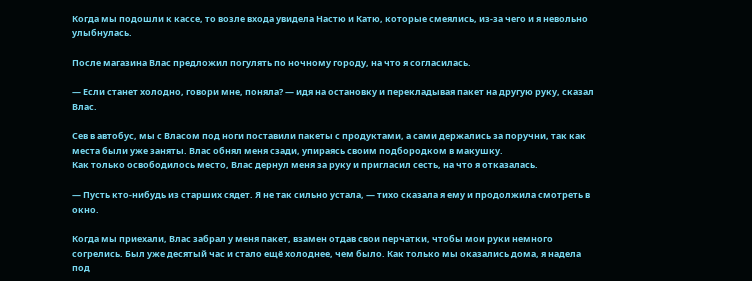Когда мы подошли к кассе, то возле входа увидела Настю и Катю, которые смеялись, из-за чего и я невольно улыбнулась.

После магазина Влас предложил погулять по ночному городу, на что я согласилась.

— Если станет холодно, говори мне, поняла? — идя на остановку и перекладывая пакет на другую руку, сказал Влас.

Сев в автобус, мы с Власом под ноги поставили пакеты с продуктами, а сами держались за поручни, так как места были уже заняты. Влас обнял меня сзади, упираясь своим подбородком в макушку.
Как только освободилось место, Влас дернул меня за руку и пригласил сесть, на что я отказалась.

— Пусть кто-нибудь из старших сядет. Я не так сильно устала, — тихо сказала я ему и продолжила смотреть в окно.

Когда мы приехали, Влас забрал у меня пакет, взамен отдав свои перчатки, чтобы мои руки немного согрелись. Был уже десятый час и стало ещё холоднее, чем было. Как только мы оказались дома, я надела под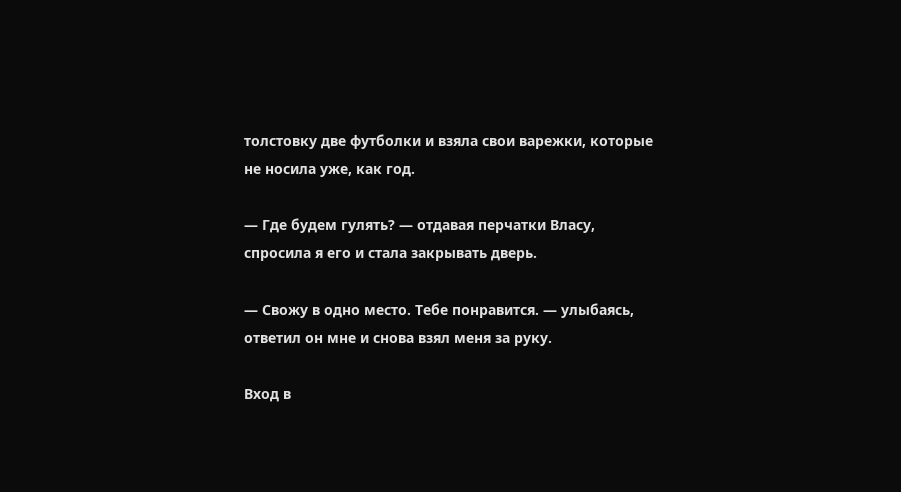толстовку две футболки и взяла свои варежки, которые не носила уже, как год.

— Где будем гулять? — отдавая перчатки Власу, спросила я его и стала закрывать дверь.

— Свожу в одно место. Тебе понравится. — улыбаясь, ответил он мне и снова взял меня за руку.

Вход в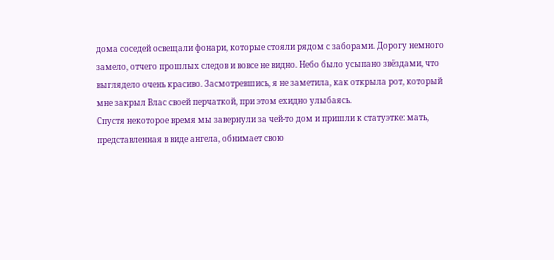дома соседей освещали фонари, которые стояли рядом с заборами. Дорогу немного замело, отчего прошлых следов и вовсе не видно. Небо было усыпано звёздами, что выглядело очень красиво. Засмотревшись, я не заметила, как открыла рот, который мне закрыл Влас своей перчаткой, при этом ехидно улыбаясь.
Спустя некоторое время мы завернули за чей-то дом и пришли к статуэтке: мать, представленная в виде ангела, обнимает свою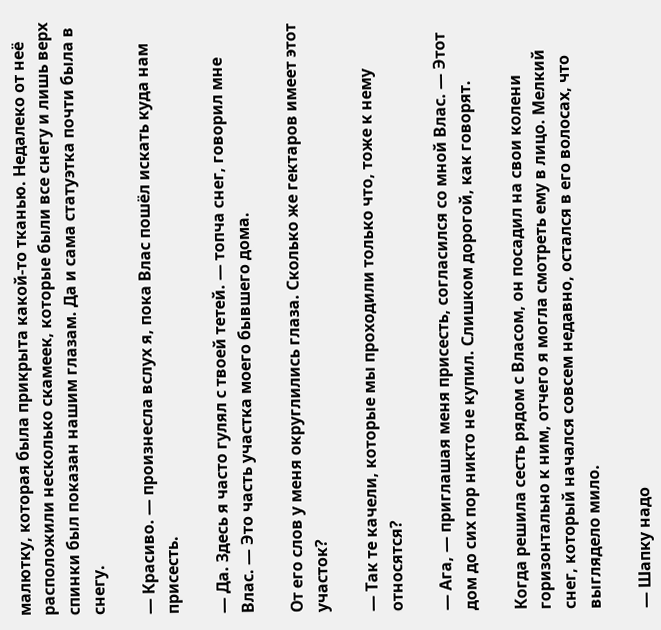малютку, которая была прикрыта какой-то тканью. Недалеко от неё расположили несколько скамеек, которые были все снегу и лишь верх спинки был показан нашим глазам. Да и сама статуэтка почти была в снегу.

— Красиво. — произнесла вслух я, пока Влас пошёл искать куда нам присесть.

— Да. Здесь я часто гулял с твоей тетей. — топча снег, говорил мне Влас. — Это часть участка моего бывшего дома.

От его слов у меня округлились глаза. Сколько же гектаров имеет этот участок?

— Так те качели, которые мы проходили только что, тоже к нему относятся?

— Ага, — приглашая меня присесть, согласился со мной Влас. — Этот дом до сих пор никто не купил. Слишком дорогой, как говорят.

Когда решила сесть рядом с Власом, он посадил на свои колени горизонтально к ним, отчего я могла смотреть ему в лицо. Мелкий снег, который начался совсем недавно, остался в его волосах, что выглядело мило.

— Шапку надо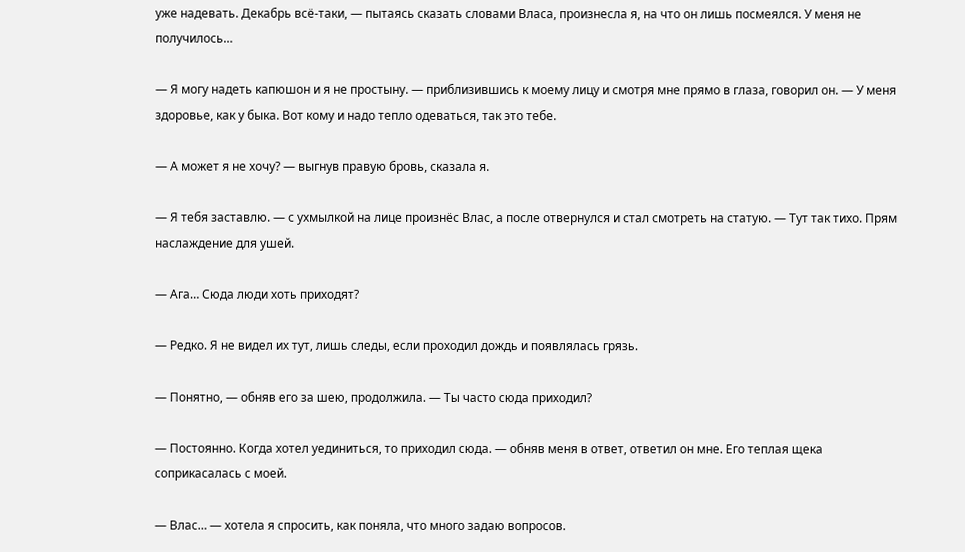уже надевать. Декабрь всё-таки, — пытаясь сказать словами Власа, произнесла я, на что он лишь посмеялся. У меня не получилось…

— Я могу надеть капюшон и я не простыну. — приблизившись к моему лицу и смотря мне прямо в глаза, говорил он. — У меня здоровье, как у быка. Вот кому и надо тепло одеваться, так это тебе.

— А может я не хочу? — выгнув правую бровь, сказала я.

— Я тебя заставлю. — с ухмылкой на лице произнёс Влас, а после отвернулся и стал смотреть на статую. — Тут так тихо. Прям наслаждение для ушей.

— Ага… Сюда люди хоть приходят?

— Редко. Я не видел их тут, лишь следы, если проходил дождь и появлялась грязь.

— Понятно, — обняв его за шею, продолжила. — Ты часто сюда приходил?

— Постоянно. Когда хотел уединиться, то приходил сюда. — обняв меня в ответ, ответил он мне. Его теплая щека соприкасалась с моей.

— Влас… — хотела я спросить, как поняла, что много задаю вопросов.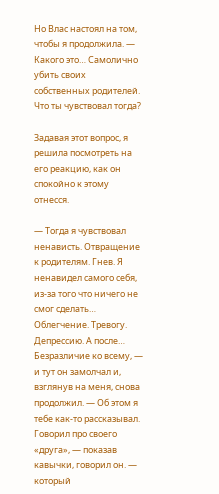Но Влас настоял на том, чтобы я продолжила. — Какого это… Самолично убить своих собственных родителей. Что ты чувствовал тогда?

Задавая этот вопрос, я решила посмотреть на его реакцию, как он спокойно к этому отнесся.

— Тогда я чувствовал ненависть. Отвращение к родителям. Гнев. Я ненавидел самого себя, из-за того что ничего не смог сделать… Облегчение. Тревогу. Депрессию. А после… Безразличие ко всему, — и тут он замолчал и, взглянув на меня, снова продолжил. — Об этом я тебе как-то рассказывал. Говорил про своего «друга», — показав кавычки, говорил он. — который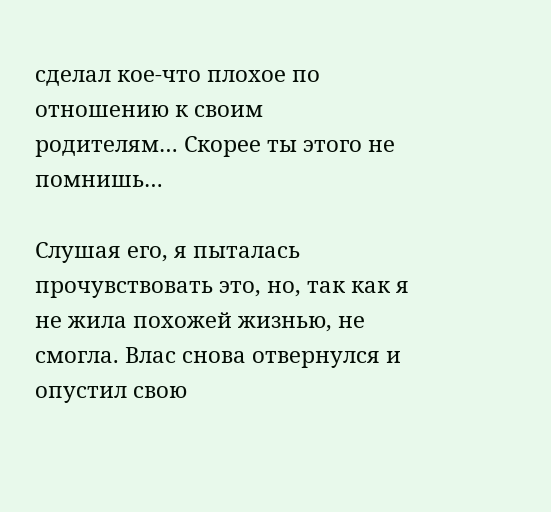сделал кое-что плохое по отношению к своим родителям… Скорее ты этого не помнишь…

Слушая его, я пыталась прочувствовать это, но, так как я не жила похожей жизнью, не смогла. Влас снова отвернулся и опустил свою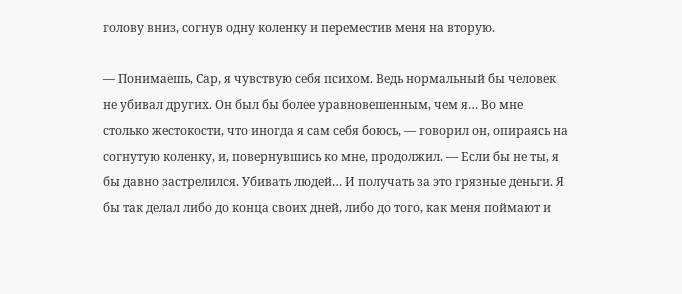голову вниз, согнув одну коленку и переместив меня на вторую.

— Понимаешь, Сар, я чувствую себя психом. Ведь нормальный бы человек не убивал других. Он был бы более уравновешенным, чем я… Во мне столько жестокости, что иногда я сам себя боюсь, — говорил он, опираясь на согнутую коленку, и, повернувшись ко мне, продолжил. — Если бы не ты, я бы давно застрелился. Убивать людей… И получать за это грязные деньги. Я бы так делал либо до конца своих дней, либо до того, как меня поймают и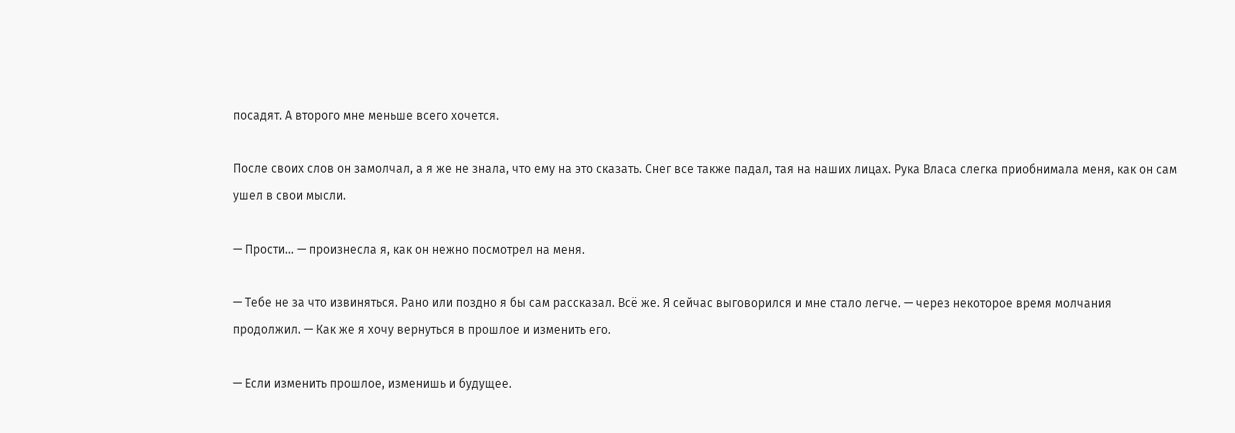посадят. А второго мне меньше всего хочется.

После своих слов он замолчал, а я же не знала, что ему на это сказать. Снег все также падал, тая на наших лицах. Рука Власа слегка приобнимала меня, как он сам ушел в свои мысли.

— Прости… — произнесла я, как он нежно посмотрел на меня.

— Тебе не за что извиняться. Рано или поздно я бы сам рассказал. Всё же. Я сейчас выговорился и мне стало легче. — через некоторое время молчания продолжил. — Как же я хочу вернуться в прошлое и изменить его.

— Если изменить прошлое, изменишь и будущее.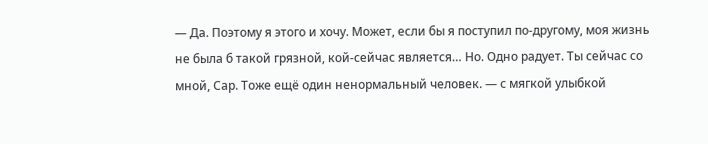— Да. Поэтому я этого и хочу. Может, если бы я поступил по-другому, моя жизнь не была б такой грязной, кой-сейчас является… Но. Одно радует. Ты сейчас со мной, Сар. Тоже ещё один ненормальный человек. — с мягкой улыбкой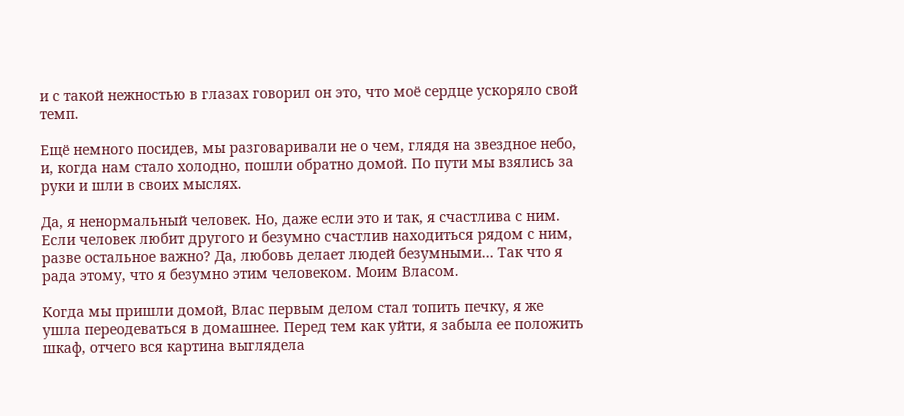и с такой нежностью в глазах говорил он это, что моё сердце ускоряло свой темп.

Ещё немного посидев, мы разговаривали не о чем, глядя на звездное небо, и, когда нам стало холодно, пошли обратно домой. По пути мы взялись за руки и шли в своих мыслях.

Да, я ненормальный человек. Но, даже если это и так, я счастлива с ним. Если человек любит другого и безумно счастлив находиться рядом с ним, разве остальное важно? Да, любовь делает людей безумными… Так что я рада этому, что я безумно этим человеком. Моим Власом.

Когда мы пришли домой, Влас первым делом стал топить печку, я же ушла переодеваться в домашнее. Перед тем как уйти, я забыла ее положить шкаф, отчего вся картина выглядела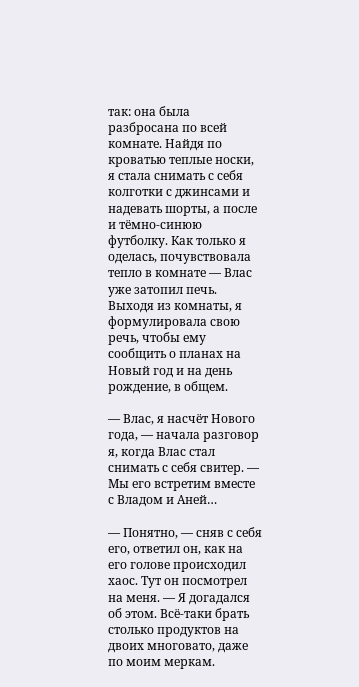так: она была разбросана по всей комнате. Найдя по кроватью теплые носки, я стала снимать с себя колготки с джинсами и надевать шорты, а после и тёмно-синюю футболку. Как только я оделась, почувствовала тепло в комнате — Влас уже затопил печь. Выходя из комнаты, я формулировала свою речь, чтобы ему сообщить о планах на Новый год и на день рождение, в общем.

— Влас, я насчёт Нового года, — начала разговор я, когда Влас стал снимать с себя свитер. — Мы его встретим вместе с Владом и Аней…

— Понятно, — сняв с себя его, ответил он, как на его голове происходил хаос. Тут он посмотрел на меня. — Я догадался об этом. Всё-таки брать столько продуктов на двоих многовато, даже по моим меркам.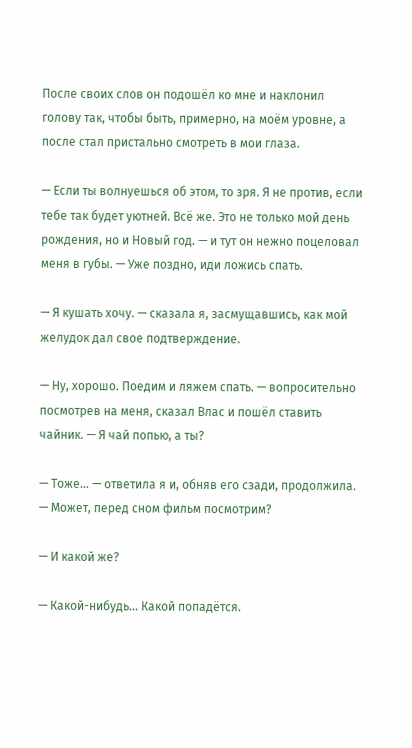После своих слов он подошёл ко мне и наклонил голову так, чтобы быть, примерно, на моём уровне, а после стал пристально смотреть в мои глаза.

— Если ты волнуешься об этом, то зря. Я не против, если тебе так будет уютней. Всё же. Это не только мой день рождения, но и Новый год. — и тут он нежно поцеловал меня в губы. — Уже поздно, иди ложись спать.

— Я кушать хочу. — сказала я, засмущавшись, как мой желудок дал свое подтверждение.

— Ну, хорошо. Поедим и ляжем спать. — вопросительно посмотрев на меня, сказал Влас и пошёл ставить чайник. — Я чай попью, а ты?

— Тоже… — ответила я и, обняв его сзади, продолжила. — Может, перед сном фильм посмотрим?

— И какой же?

— Какой-нибудь… Какой попадётся.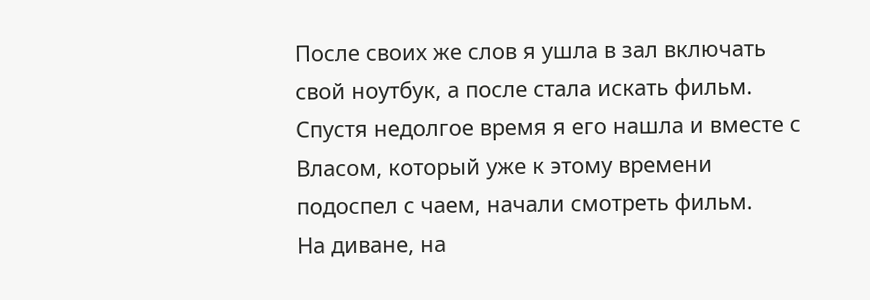После своих же слов я ушла в зал включать свой ноутбук, а после стала искать фильм. Спустя недолгое время я его нашла и вместе с Власом, который уже к этому времени подоспел с чаем, начали смотреть фильм.
На диване, на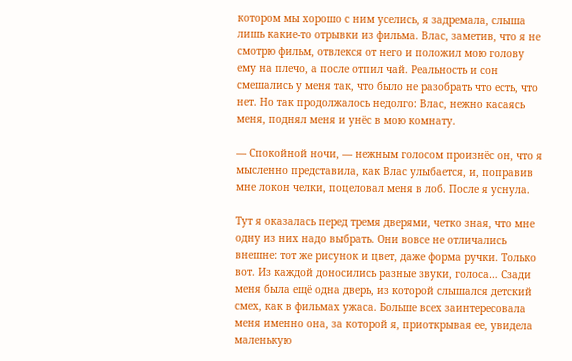котором мы хорошо с ним уселись, я задремала, слыша лишь какие-то отрывки из фильма. Влас, заметив, что я не смотрю фильм, отвлекся от него и положил мою голову ему на плечо, а после отпил чай. Реальность и сон смешались у меня так, что было не разобрать что есть, что нет. Но так продолжалось недолго: Влас, нежно касаясь меня, поднял меня и унёс в мою комнату.

— Спокойной ночи, — нежным голосом произнёс он, что я мысленно представила, как Влас улыбается, и, поправив мне локон челки, поцеловал меня в лоб. После я уснула.

Тут я оказалась перед тремя дверями, четко зная, что мне одну из них надо выбрать. Они вовсе не отличались внешне: тот же рисунок и цвет, даже форма ручки. Только вот. Из каждой доносились разные звуки, голоса… Сзади меня была ещё одна дверь, из которой слышался детский смех, как в фильмах ужаса. Больше всех заинтересовала меня именно она, за которой я, приоткрывая ее, увидела маленькую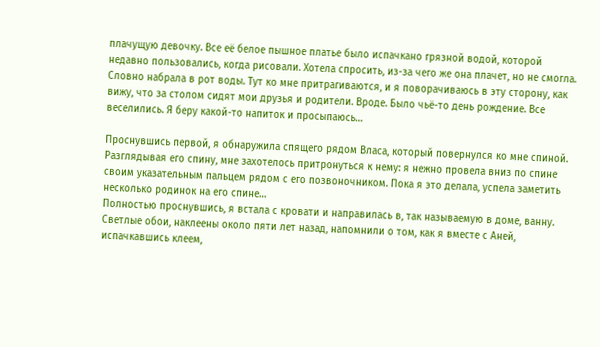плачущую девочку. Все её белое пышное платье было испачкано грязной водой, которой недавно пользовались, когда рисовали. Хотела спросить, из-за чего же она плачет, но не смогла. Словно набрала в рот воды. Тут ко мне притрагиваются, и я поворачиваюсь в эту сторону, как вижу, что за столом сидят мои друзья и родители. Вроде. Было чьё-то день рождение. Все веселились. Я беру какой-то напиток и просыпаюсь…

Проснувшись первой, я обнаружила спящего рядом Власа, который повернулся ко мне спиной. Разглядывая его спину, мне захотелось притронуться к нему: я нежно провела вниз по спине своим указательным пальцем рядом с его позвоночником. Пока я это делала, успела заметить несколько родинок на его спине…
Полностью проснувшись, я встала с кровати и направилась в, так называемую в доме, ванну. Светлые обои, наклеены около пяти лет назад, напомнили о том, как я вместе с Аней, испачкавшись клеем,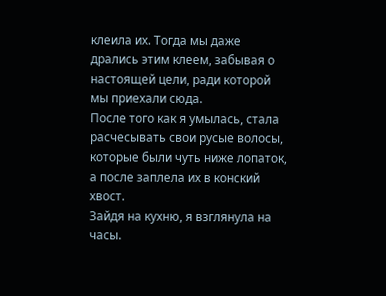клеила их. Тогда мы даже дрались этим клеем, забывая о настоящей цели, ради которой мы приехали сюда.
После того как я умылась, стала расчесывать свои русые волосы, которые были чуть ниже лопаток, а после заплела их в конский хвост.
Зайдя на кухню, я взглянула на часы.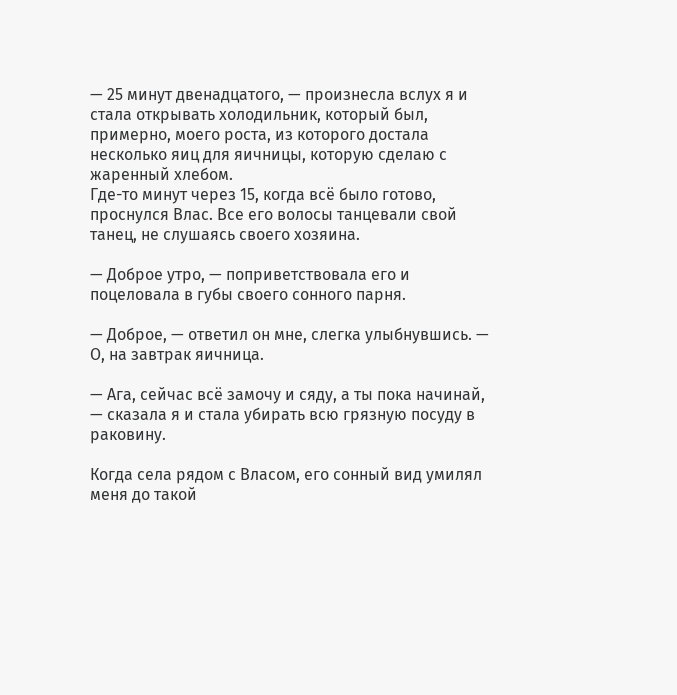— 25 минут двенадцатого, — произнесла вслух я и стала открывать холодильник, который был, примерно, моего роста, из которого достала несколько яиц для яичницы, которую сделаю с жаренный хлебом.
Где-то минут через 15, когда всё было готово, проснулся Влас. Все его волосы танцевали свой танец, не слушаясь своего хозяина.

— Доброе утро, — поприветствовала его и поцеловала в губы своего сонного парня.

— Доброе, — ответил он мне, слегка улыбнувшись. — О, на завтрак яичница.

— Ага, сейчас всё замочу и сяду, а ты пока начинай, — сказала я и стала убирать всю грязную посуду в раковину.

Когда села рядом с Власом, его сонный вид умилял меня до такой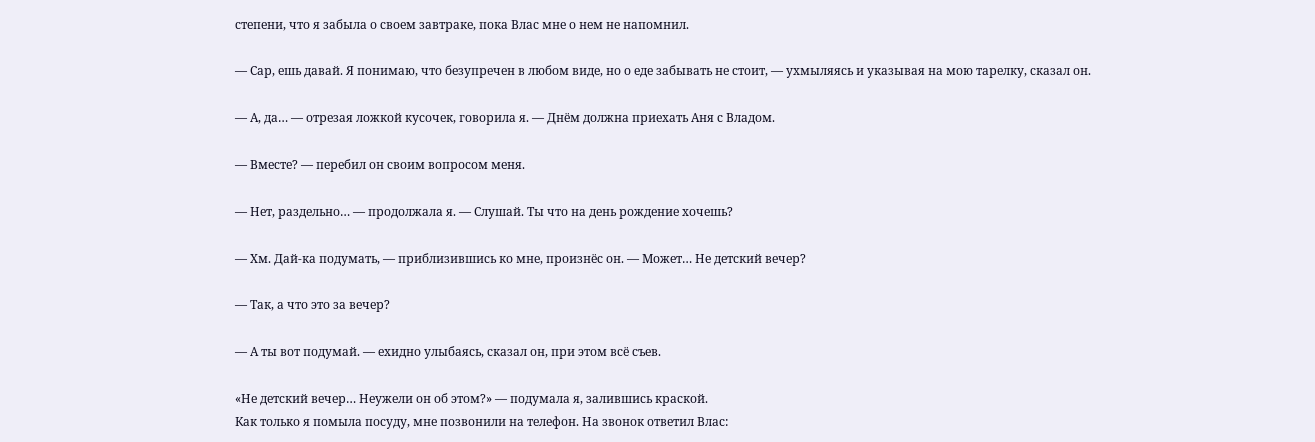степени, что я забыла о своем завтраке, пока Влас мне о нем не напомнил.

— Сар, ешь давай. Я понимаю, что безупречен в любом виде, но о еде забывать не стоит, — ухмыляясь и указывая на мою тарелку, сказал он.

— А, да… — отрезая ложкой кусочек, говорила я. — Днём должна приехать Аня с Владом.

— Вместе? — перебил он своим вопросом меня.

— Нет, раздельно… — продолжала я. — Слушай. Ты что на день рождение хочешь?

— Хм. Дай-ка подумать, — приблизившись ко мне, произнёс он. — Может… Не детский вечер?

— Так, а что это за вечер?

— А ты вот подумай. — ехидно улыбаясь, сказал он, при этом всё съев.

«Не детский вечер… Неужели он об этом?» — подумала я, залившись краской.
Как только я помыла посуду, мне позвонили на телефон. На звонок ответил Влас: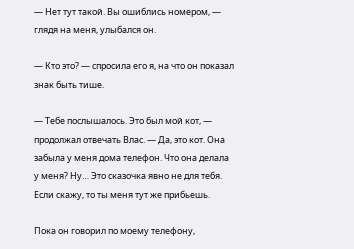— Нет тут такой. Вы ошиблись номером, — глядя на меня, улыбался он.

— Кто это? — спросила его я, на что он показал знак быть тише.

— Тебе послышалось. Это был мой кот, — продолжал отвечать Влас. — Да, это кот. Она забыла у меня дома телефон. Что она делала у меня? Ну… Это сказочка явно не для тебя. Если скажу, то ты меня тут же прибьешь.

Пока он говорил по моему телефону,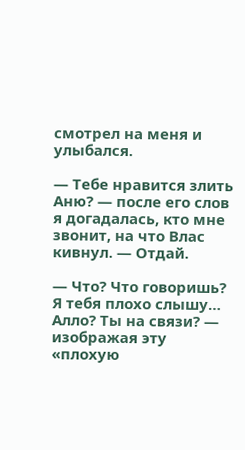смотрел на меня и улыбался.

— Тебе нравится злить Аню? — после его слов я догадалась, кто мне звонит, на что Влас кивнул. — Отдай.

— Что? Что говоришь? Я тебя плохо слышу… Алло? Ты на связи? — изображая эту «плохую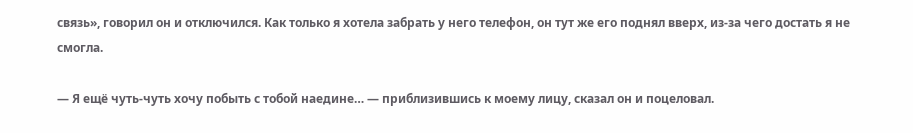связь», говорил он и отключился. Как только я хотела забрать у него телефон, он тут же его поднял вверх, из-за чего достать я не смогла.

— Я ещё чуть-чуть хочу побыть с тобой наедине… — приблизившись к моему лицу, сказал он и поцеловал.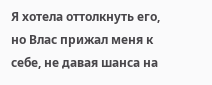Я хотела оттолкнуть его, но Влас прижал меня к себе, не давая шанса на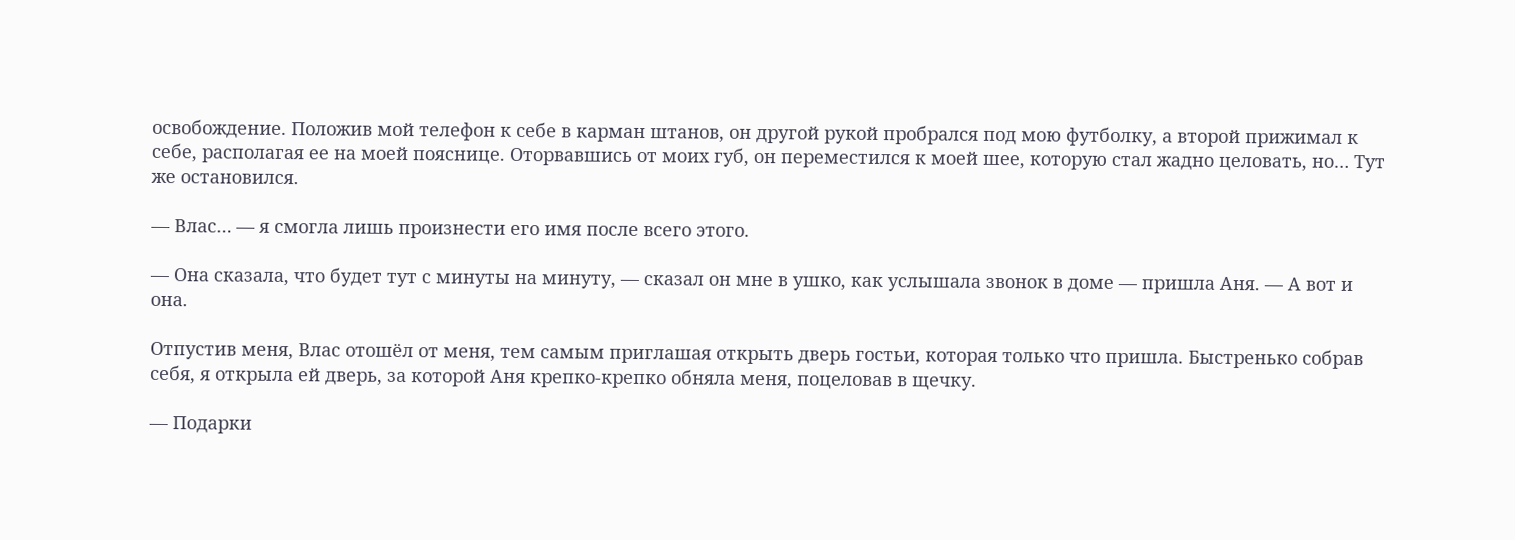освобождение. Положив мой телефон к себе в карман штанов, он другой рукой пробрался под мою футболку, а второй прижимал к себе, располагая ее на моей пояснице. Оторвавшись от моих губ, он переместился к моей шее, которую стал жадно целовать, но… Тут же остановился.

— Влас… — я смогла лишь произнести его имя после всего этого.

— Она сказала, что будет тут с минуты на минуту, — сказал он мне в ушко, как услышала звонок в доме — пришла Аня. — А вот и она.

Отпустив меня, Влас отошёл от меня, тем самым приглашая открыть дверь гостьи, которая только что пришла. Быстренько собрав себя, я открыла ей дверь, за которой Аня крепко-крепко обняла меня, поцеловав в щечку.

— Подарки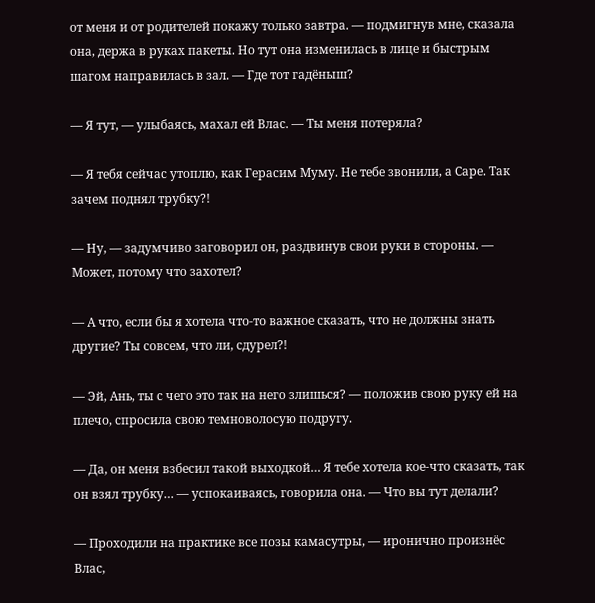от меня и от родителей покажу только завтра. — подмигнув мне, сказала она, держа в руках пакеты. Но тут она изменилась в лице и быстрым шагом направилась в зал. — Где тот гадёныш?

— Я тут, — улыбаясь, махал ей Влас. — Ты меня потеряла?

— Я тебя сейчас утоплю, как Герасим Муму. Не тебе звонили, а Саре. Так зачем поднял трубку?!

— Ну, — задумчиво заговорил он, раздвинув свои руки в стороны. — Может, потому что захотел?

— А что, если бы я хотела что-то важное сказать, что не должны знать другие? Ты совсем, что ли, сдурел?!

— Эй, Ань, ты с чего это так на него злишься? — положив свою руку ей на плечо, спросила свою темноволосую подругу.

— Да, он меня взбесил такой выходкой… Я тебе хотела кое-что сказать, так он взял трубку… — успокаиваясь, говорила она. — Что вы тут делали?

— Проходили на практике все позы камасутры, — иронично произнёс Влас,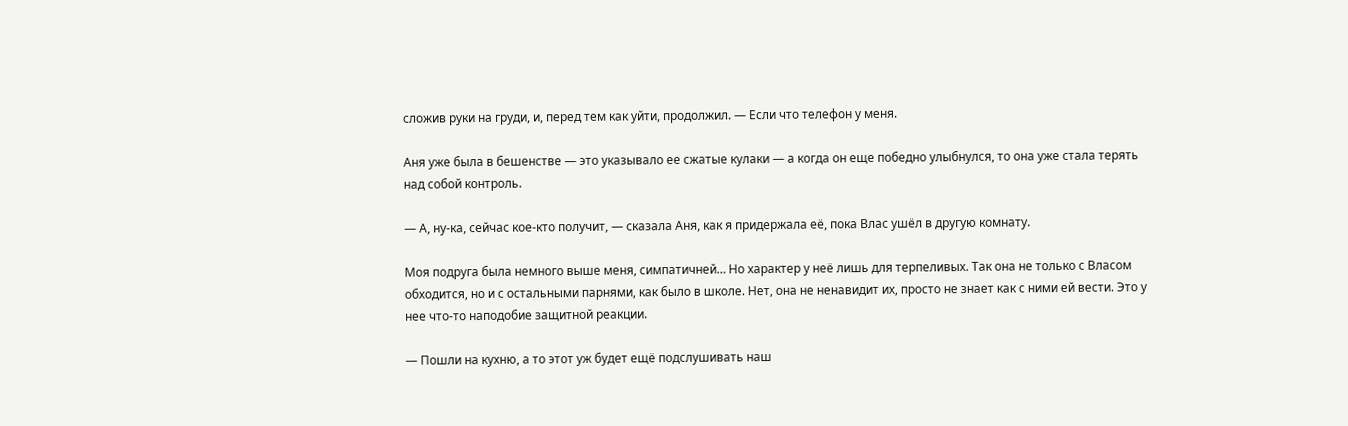сложив руки на груди, и, перед тем как уйти, продолжил. — Если что телефон у меня.

Аня уже была в бешенстве — это указывало ее сжатые кулаки — а когда он еще победно улыбнулся, то она уже стала терять над собой контроль.

— А, ну-ка, сейчас кое-кто получит, — сказала Аня, как я придержала её, пока Влас ушёл в другую комнату.

Моя подруга была немного выше меня, симпатичней… Но характер у неё лишь для терпеливых. Так она не только с Власом обходится, но и с остальными парнями, как было в школе. Нет, она не ненавидит их, просто не знает как с ними ей вести. Это у нее что-то наподобие защитной реакции.

— Пошли на кухню, а то этот уж будет ещё подслушивать наш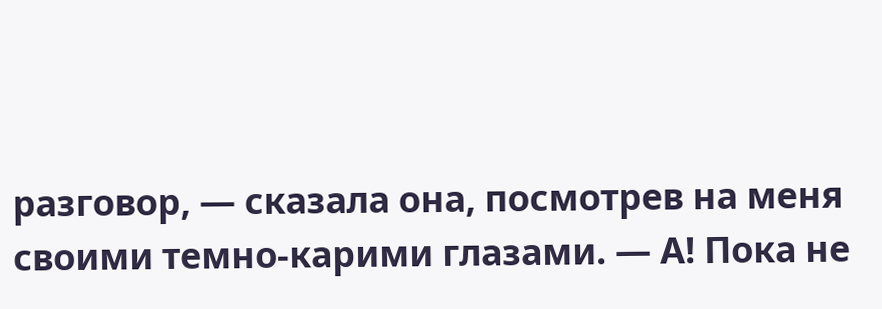разговор, — сказала она, посмотрев на меня своими темно-карими глазами. — А! Пока не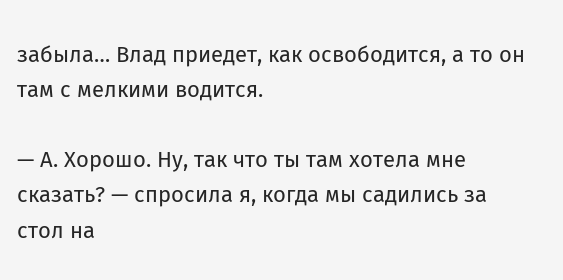забыла… Влад приедет, как освободится, а то он там с мелкими водится.

— А. Хорошо. Ну, так что ты там хотела мне сказать? — спросила я, когда мы садились за стол на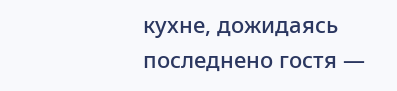кухне, дожидаясь последнено гостя —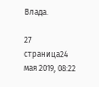Влада.

27 страница24 мая 2019, 08:22